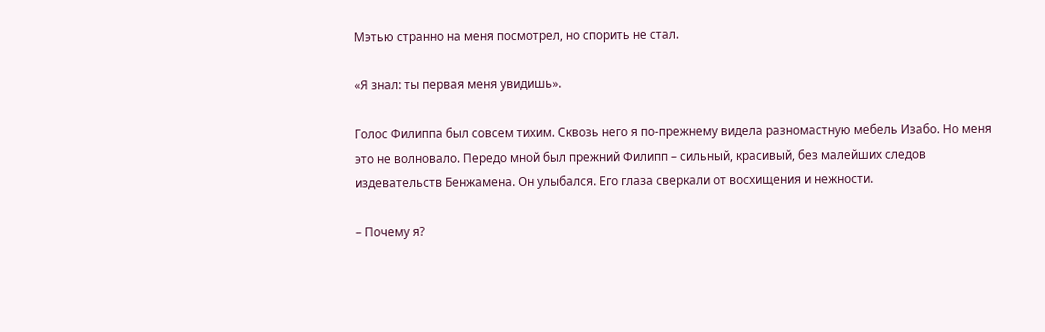Мэтью странно на меня посмотрел, но спорить не стал.

«Я знал: ты первая меня увидишь».

Голос Филиппа был совсем тихим. Сквозь него я по-прежнему видела разномастную мебель Изабо. Но меня это не волновало. Передо мной был прежний Филипп – сильный, красивый, без малейших следов издевательств Бенжамена. Он улыбался. Его глаза сверкали от восхищения и нежности.

– Почему я?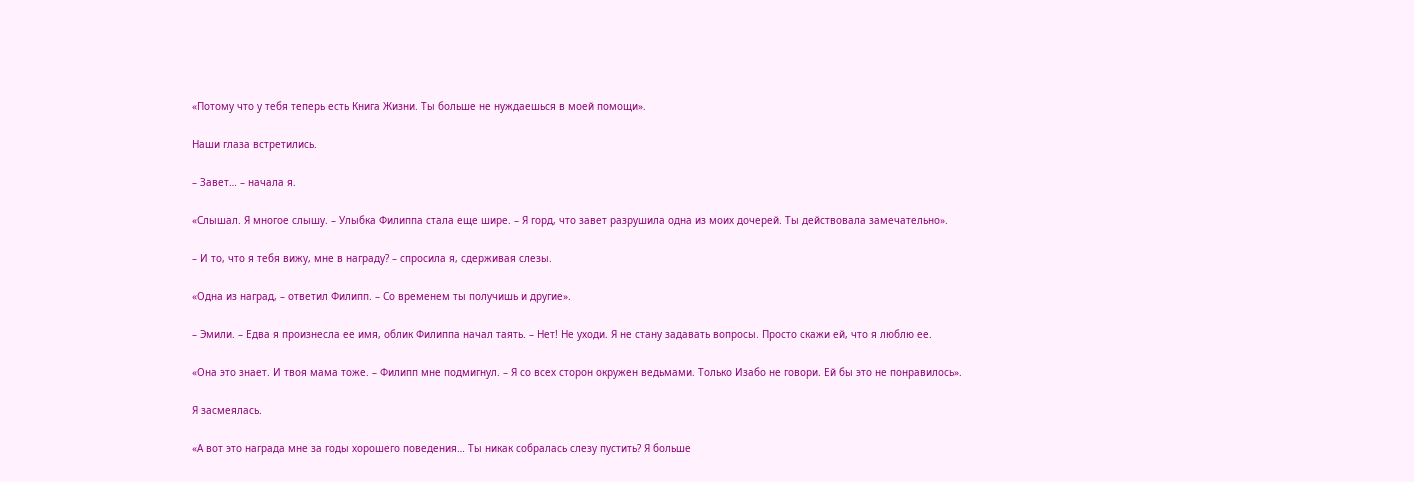«Потому что у тебя теперь есть Книга Жизни. Ты больше не нуждаешься в моей помощи».

Наши глаза встретились.

– Завет… – начала я.

«Слышал. Я многое слышу. – Улыбка Филиппа стала еще шире. – Я горд, что завет разрушила одна из моих дочерей. Ты действовала замечательно».

– И то, что я тебя вижу, мне в награду? – спросила я, сдерживая слезы.

«Одна из наград, – ответил Филипп. – Со временем ты получишь и другие».

– Эмили. – Едва я произнесла ее имя, облик Филиппа начал таять. – Нет! Не уходи. Я не стану задавать вопросы. Просто скажи ей, что я люблю ее.

«Она это знает. И твоя мама тоже. – Филипп мне подмигнул. – Я со всех сторон окружен ведьмами. Только Изабо не говори. Ей бы это не понравилось».

Я засмеялась.

«А вот это награда мне за годы хорошего поведения… Ты никак собралась слезу пустить? Я больше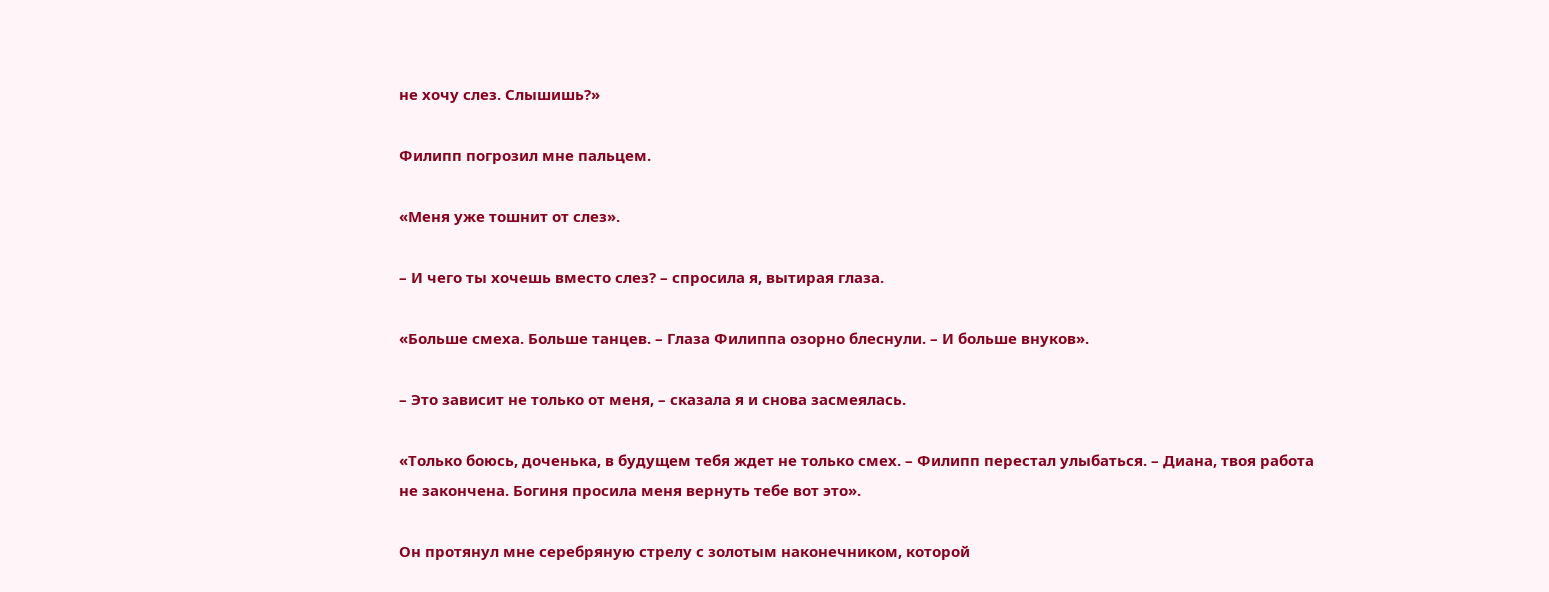не хочу слез. Слышишь?»

Филипп погрозил мне пальцем.

«Меня уже тошнит от слез».

– И чего ты хочешь вместо слез? – спросила я, вытирая глаза.

«Больше смеха. Больше танцев. – Глаза Филиппа озорно блеснули. – И больше внуков».

– Это зависит не только от меня, – сказала я и снова засмеялась.

«Только боюсь, доченька, в будущем тебя ждет не только смех. – Филипп перестал улыбаться. – Диана, твоя работа не закончена. Богиня просила меня вернуть тебе вот это».

Он протянул мне серебряную стрелу с золотым наконечником, которой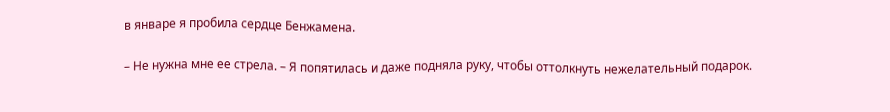в январе я пробила сердце Бенжамена.

– Не нужна мне ее стрела. – Я попятилась и даже подняла руку, чтобы оттолкнуть нежелательный подарок.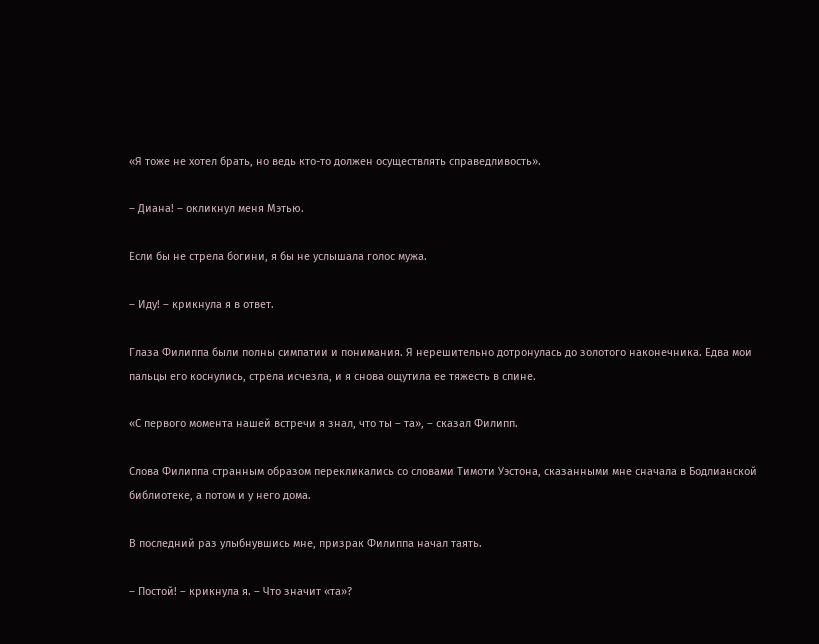«Я тоже не хотел брать, но ведь кто-то должен осуществлять справедливость».

– Диана! – окликнул меня Мэтью.

Если бы не стрела богини, я бы не услышала голос мужа.

– Иду! – крикнула я в ответ.

Глаза Филиппа были полны симпатии и понимания. Я нерешительно дотронулась до золотого наконечника. Едва мои пальцы его коснулись, стрела исчезла, и я снова ощутила ее тяжесть в спине.

«С первого момента нашей встречи я знал, что ты – та», – сказал Филипп.

Слова Филиппа странным образом перекликались со словами Тимоти Уэстона, сказанными мне сначала в Бодлианской библиотеке, а потом и у него дома.

В последний раз улыбнувшись мне, призрак Филиппа начал таять.

– Постой! – крикнула я. – Что значит «та»?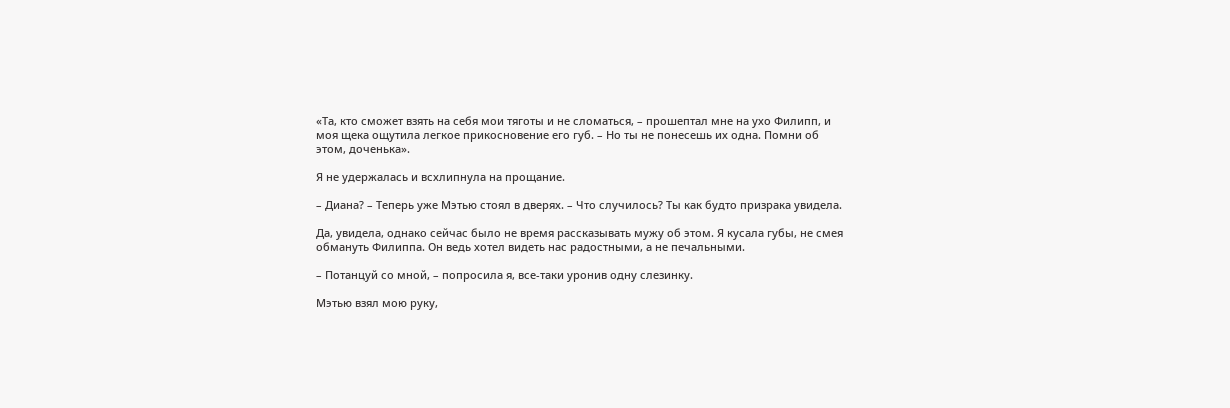«Та, кто сможет взять на себя мои тяготы и не сломаться, – прошептал мне на ухо Филипп, и моя щека ощутила легкое прикосновение его губ. – Но ты не понесешь их одна. Помни об этом, доченька».

Я не удержалась и всхлипнула на прощание.

– Диана? – Теперь уже Мэтью стоял в дверях. – Что случилось? Ты как будто призрака увидела.

Да, увидела, однако сейчас было не время рассказывать мужу об этом. Я кусала губы, не смея обмануть Филиппа. Он ведь хотел видеть нас радостными, а не печальными.

– Потанцуй со мной, – попросила я, все-таки уронив одну слезинку.

Мэтью взял мою руку,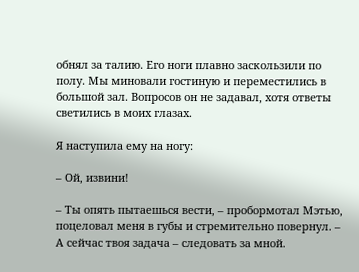обнял за талию. Его ноги плавно заскользили по полу. Мы миновали гостиную и переместились в большой зал. Вопросов он не задавал, хотя ответы светились в моих глазах.

Я наступила ему на ногу:

– Ой, извини!

– Ты опять пытаешься вести, – пробормотал Мэтью, поцеловал меня в губы и стремительно повернул. – А сейчас твоя задача – следовать за мной.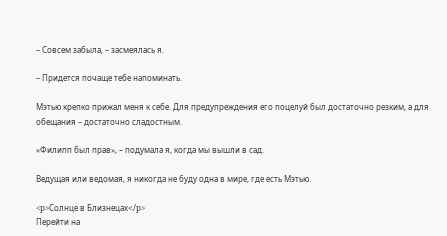– Совсем забыла, – засмеялась я.

– Придется почаще тебе напоминать.

Мэтью крепко прижал меня к себе. Для предупреждения его поцелуй был достаточно резким, а для обещания – достаточно сладостным.

«Филипп был прав», – подумала я, когда мы вышли в сад.

Ведущая или ведомая, я никогда не буду одна в мире, где есть Мэтью.

<p>Солнце в Близнецах</p>
Перейти на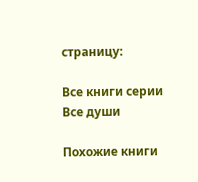страницу:

Все книги серии Все души

Похожие книги